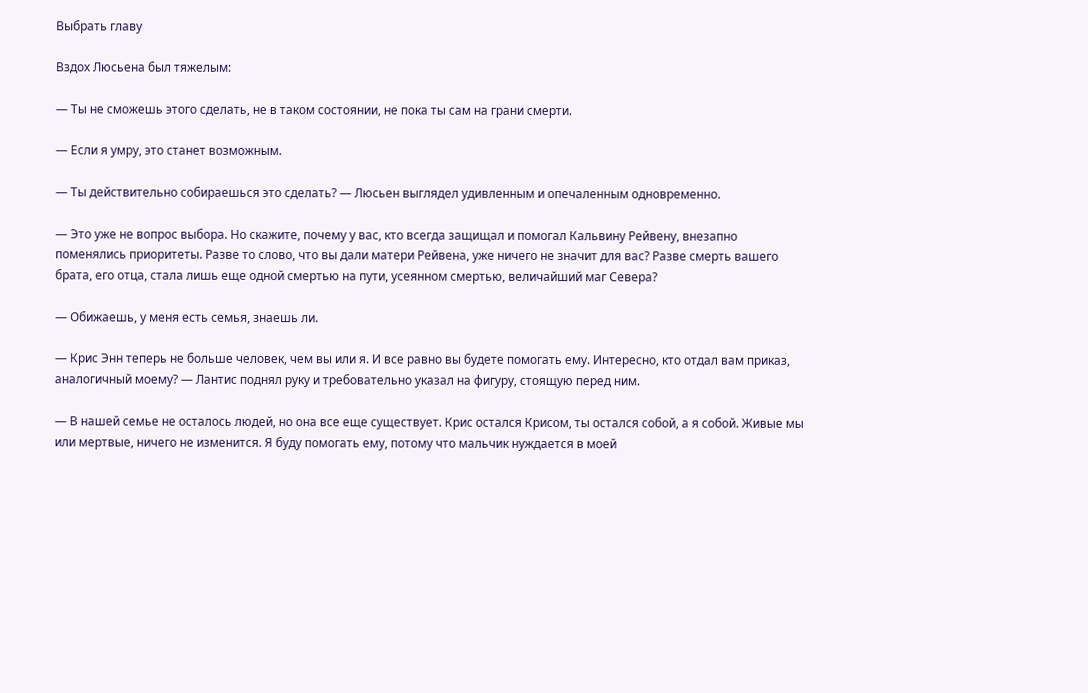Выбрать главу

Вздох Люсьена был тяжелым:

— Ты не сможешь этого сделать, не в таком состоянии, не пока ты сам на грани смерти.

— Если я умру, это станет возможным.

— Ты действительно собираешься это сделать? — Люсьен выглядел удивленным и опечаленным одновременно.

— Это уже не вопрос выбора. Но скажите, почему у вас, кто всегда защищал и помогал Кальвину Рейвену, внезапно поменялись приоритеты. Разве то слово, что вы дали матери Рейвена, уже ничего не значит для вас? Разве смерть вашего брата, его отца, стала лишь еще одной смертью на пути, усеянном смертью, величайший маг Севера?

— Обижаешь, у меня есть семья, знаешь ли.

— Крис Энн теперь не больше человек, чем вы или я. И все равно вы будете помогать ему. Интересно, кто отдал вам приказ, аналогичный моему? — Лантис поднял руку и требовательно указал на фигуру, стоящую перед ним.

— В нашей семье не осталось людей, но она все еще существует. Крис остался Крисом, ты остался собой, а я собой. Живые мы или мертвые, ничего не изменится. Я буду помогать ему, потому что мальчик нуждается в моей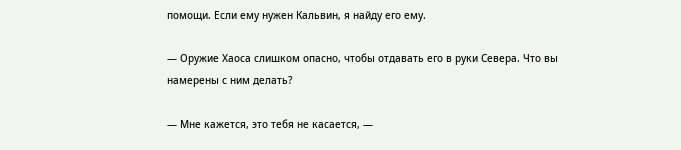помощи. Если ему нужен Кальвин, я найду его ему.

— Оружие Хаоса слишком опасно, чтобы отдавать его в руки Севера. Что вы намерены с ним делать?

— Мне кажется, это тебя не касается, —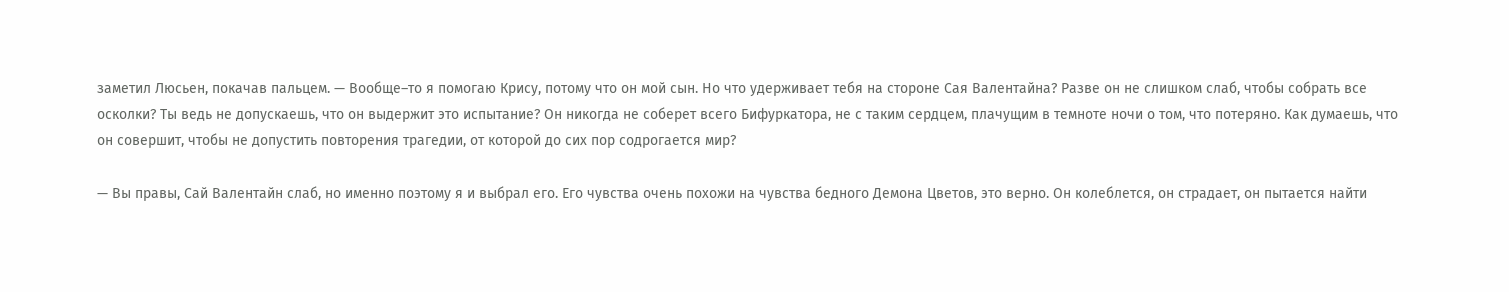заметил Люсьен, покачав пальцем. — Вообще–то я помогаю Крису, потому что он мой сын. Но что удерживает тебя на стороне Сая Валентайна? Разве он не слишком слаб, чтобы собрать все осколки? Ты ведь не допускаешь, что он выдержит это испытание? Он никогда не соберет всего Бифуркатора, не с таким сердцем, плачущим в темноте ночи о том, что потеряно. Как думаешь, что он совершит, чтобы не допустить повторения трагедии, от которой до сих пор содрогается мир?

— Вы правы, Сай Валентайн слаб, но именно поэтому я и выбрал его. Его чувства очень похожи на чувства бедного Демона Цветов, это верно. Он колеблется, он страдает, он пытается найти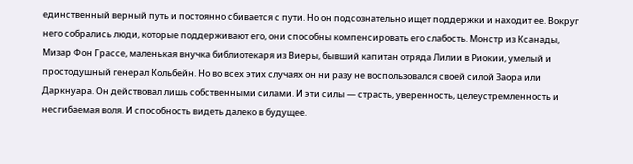единственный верный путь и постоянно сбивается с пути. Но он подсознательно ищет поддержки и находит ее. Вокруг него собрались люди, которые поддерживают его, они способны компенсировать его слабость. Монстр из Ксанады, Мизар Фон Грассе, маленькая внучка библиотекаря из Виеры, бывший капитан отряда Лилии в Риокии, умелый и простодушный генерал Кольбейн. Но во всех этих случаях он ни разу не воспользовался своей силой Заора или Даркнуара. Он действовал лишь собственными силами. И эти силы — страсть, уверенность, целеустремленность и несгибаемая воля. И способность видеть далеко в будущее.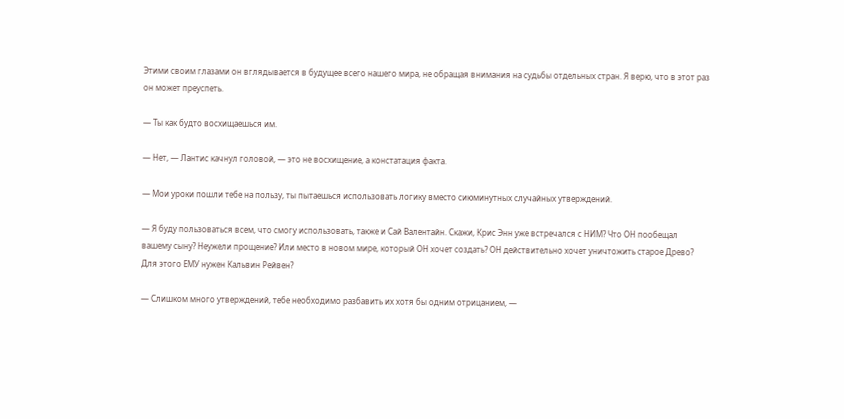Этими своим глазами он вглядывается в будущее всего нашего мира, не обращая внимания на судьбы отдельных стран. Я верю, что в этот раз он может преуспеть.

— Ты как будто восхищаешься им.

— Нет, — Лантис качнул головой, — это не восхищение, а констатация факта.

— Мои уроки пошли тебе на пользу, ты пытаешься использовать логику вместо сиюминутных случайных утверждений.

— Я буду пользоваться всем, что смогу использовать, также и Сай Валентайн. Скажи, Крис Энн уже встречался с НИМ? Что ОН пообещал вашему сыну? Неужели прощение? Или место в новом мире, который ОН хочет создать? ОН действительно хочет уничтожить старое Древо? Для этого ЕМУ нужен Кальвин Рейвен?

— Слишком много утверждений, тебе необходимо разбавить их хотя бы одним отрицанием, —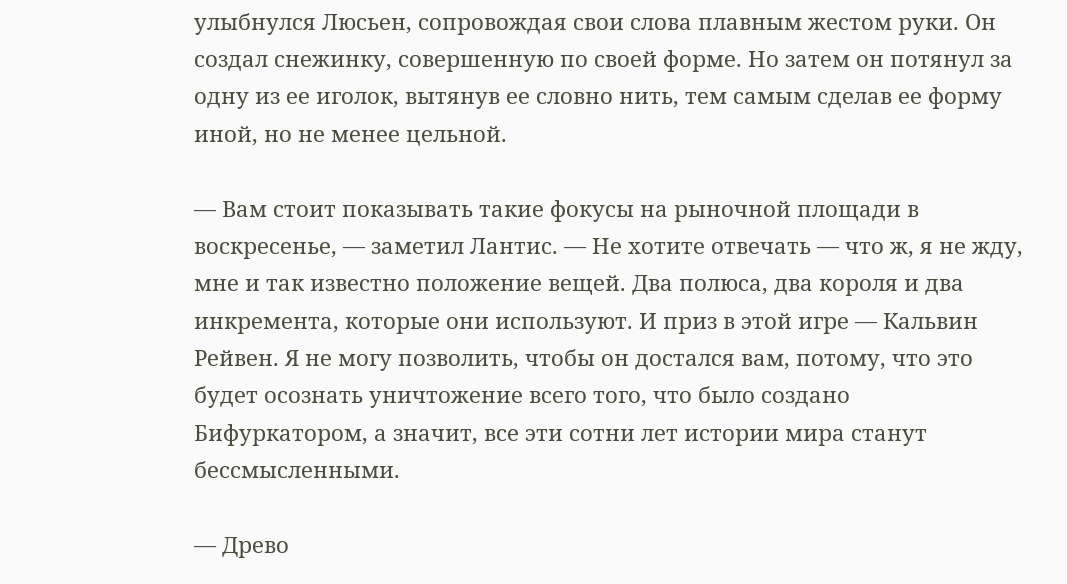улыбнулся Люсьен, сопровождая свои слова плавным жестом руки. Он создал снежинку, совершенную по своей форме. Но затем он потянул за одну из ее иголок, вытянув ее словно нить, тем самым сделав ее форму иной, но не менее цельной.

— Вам стоит показывать такие фокусы на рыночной площади в воскресенье, — заметил Лантис. — Не хотите отвечать — что ж, я не жду, мне и так известно положение вещей. Два полюса, два короля и два инкремента, которые они используют. И приз в этой игре — Кальвин Рейвен. Я не могу позволить, чтобы он достался вам, потому, что это будет осознать уничтожение всего того, что было создано Бифуркатором, а значит, все эти сотни лет истории мира станут бессмысленными.

— Древо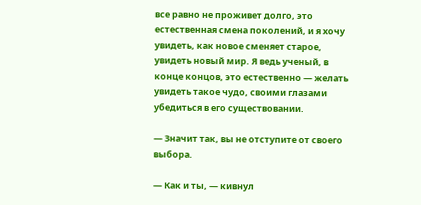все равно не проживет долго, это естественная смена поколений, и я хочу увидеть, как новое сменяет старое, увидеть новый мир. Я ведь ученый, в конце концов, это естественно — желать увидеть такое чудо, своими глазами убедиться в его существовании.

— Значит так, вы не отступите от своего выбора.

— Как и ты, — кивнул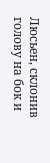Люсьен, склонив голову на бок и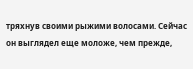тряхнув своими рыжими волосами. Сейчас он выглядел еще моложе, чем прежде,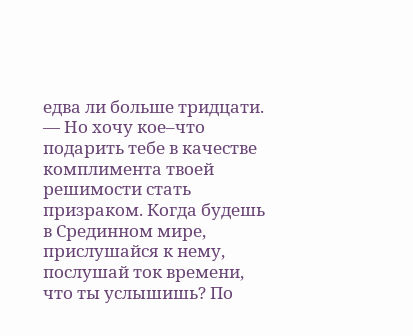едва ли больше тридцати. — Но хочу кое–что подарить тебе в качестве комплимента твоей решимости стать призраком. Когда будешь в Срединном мире, прислушайся к нему, послушай ток времени, что ты услышишь? По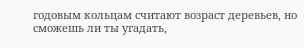годовым кольцам считают возраст деревьев, но сможешь ли ты угадать,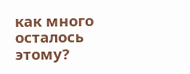как много осталось этому?